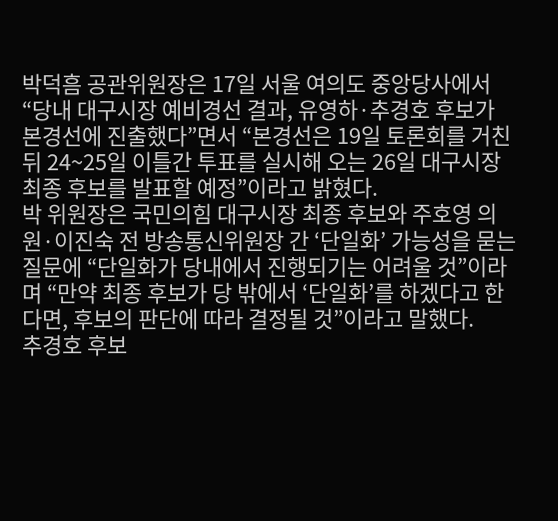박덕흠 공관위원장은 17일 서울 여의도 중앙당사에서 “당내 대구시장 예비경선 결과, 유영하·추경호 후보가 본경선에 진출했다”면서 “본경선은 19일 토론회를 거친 뒤 24~25일 이틀간 투표를 실시해 오는 26일 대구시장 최종 후보를 발표할 예정”이라고 밝혔다.
박 위원장은 국민의힘 대구시장 최종 후보와 주호영 의원·이진숙 전 방송통신위원장 간 ‘단일화’ 가능성을 묻는 질문에 “단일화가 당내에서 진행되기는 어려울 것”이라며 “만약 최종 후보가 당 밖에서 ‘단일화’를 하겠다고 한다면, 후보의 판단에 따라 결정될 것”이라고 말했다.
추경호 후보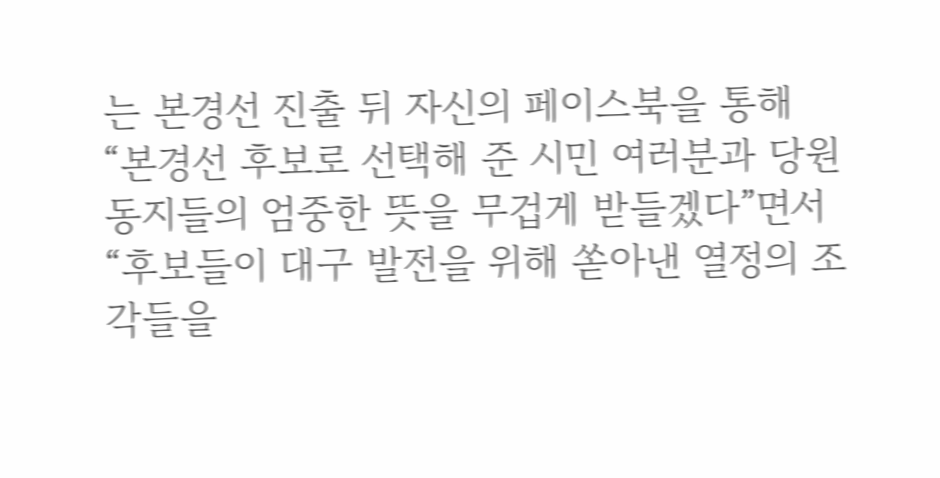는 본경선 진출 뒤 자신의 페이스북을 통해 “본경선 후보로 선택해 준 시민 여러분과 당원 동지들의 엄중한 뜻을 무겁게 받들겠다”면서 “후보들이 대구 발전을 위해 쏟아낸 열정의 조각들을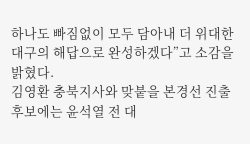하나도 빠짐없이 모두 담아내 더 위대한 대구의 해답으로 완성하겠다”고 소감을 밝혔다.
김영환 충북지사와 맞붙을 본경선 진출 후보에는 윤석열 전 대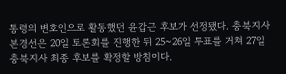통령의 변호인으로 활동했던 윤갑근 후보가 선정됐다. 충북지사 본경선은 20일 토론회를 진행한 뒤 25~26일 투표를 거쳐 27일 충북지사 최종 후보를 확정할 방침이다.